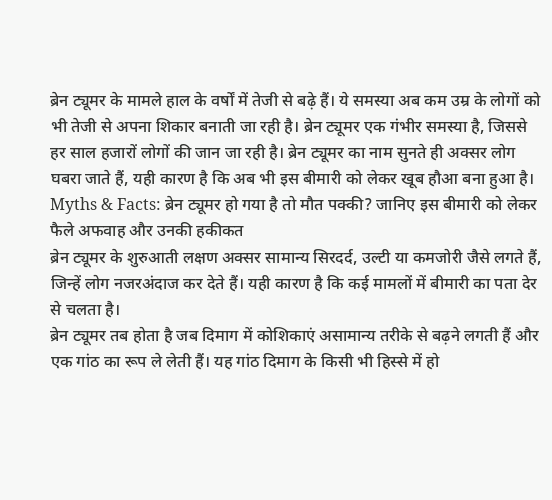ब्रेन ट्यूमर के मामले हाल के वर्षों में तेजी से बढ़े हैं। ये समस्या अब कम उम्र के लोगों को भी तेजी से अपना शिकार बनाती जा रही है। ब्रेन ट्यूमर एक गंभीर समस्या है, जिससे हर साल हजारों लोगों की जान जा रही है। ब्रेन ट्यूमर का नाम सुनते ही अक्सर लोग घबरा जाते हैं, यही कारण है कि अब भी इस बीमारी को लेकर खूब हौआ बना हुआ है।
Myths & Facts: ब्रेन ट्यूमर हो गया है तो मौत पक्की? जानिए इस बीमारी को लेकर फैले अफवाह और उनकी हकीकत
ब्रेन ट्यूमर के शुरुआती लक्षण अक्सर सामान्य सिरदर्द, उल्टी या कमजोरी जैसे लगते हैं, जिन्हें लोग नजरअंदाज कर देते हैं। यही कारण है कि कई मामलों में बीमारी का पता देर से चलता है।
ब्रेन ट्यूमर तब होता है जब दिमाग में कोशिकाएं असामान्य तरीके से बढ़ने लगती हैं और एक गांठ का रूप ले लेती हैं। यह गांठ दिमाग के किसी भी हिस्से में हो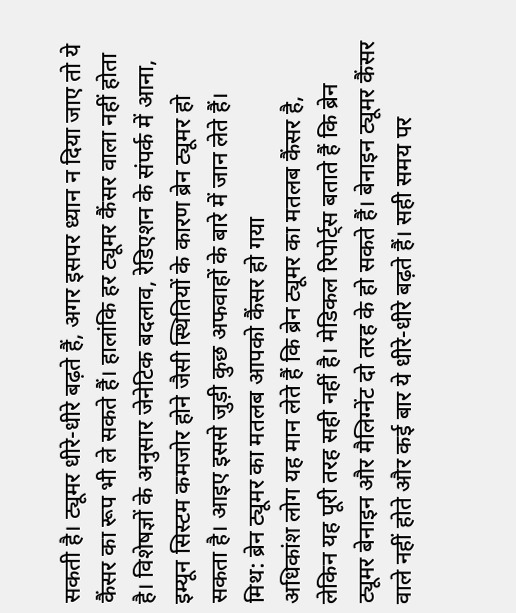सकती है। ट्यूमर धीरे-धीरे बढ़ते हैं, अगर इसपर ध्यान न दिया जाए तो ये कैंसर का रूप भी ले सकते हैं। हालांकि हर ट्यूमर कैंसर वाला नहीं होता है। विशेषज्ञों के अनुसार जेनेटिक बदलाव, रेडिएशन के संपर्क में आना, इम्यून सिस्टम कमजोर होने जैसी स्थितियों के कारण ब्रेन ट्यूमर हो सकता है। आइए इससे जुड़ी कुछ अफवाहों के बारे में जान लेते हैं।
मिथ: ब्रेन ट्यूमर का मतलब आपको कैंसर हो गया
अधिकांश लोग यह मान लेते हैं कि ब्रेन ट्यूमर का मतलब कैंसर है, लेकिन यह पूरी तरह सही नहीं है। मेडिकल रिपोर्ट्स बताते हैं कि ब्रेन ट्यूमर बेनाइन और मैलिग्नेंट दो तरह के हो सकते हैं। बेनाइन ट्यूमर कैंसर वाले नहीं होते और कई बार ये धीरे-धीरे बढ़ते हैं। सही समय पर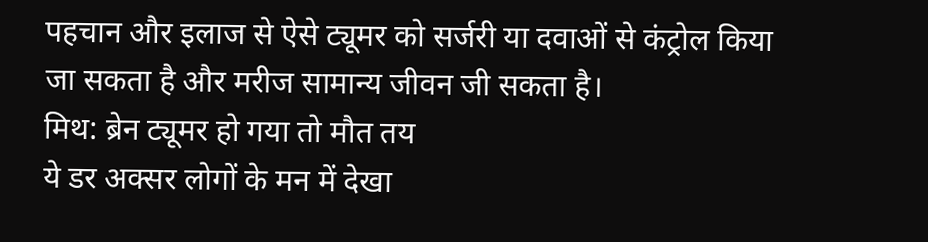पहचान और इलाज से ऐसे ट्यूमर को सर्जरी या दवाओं से कंट्रोल किया जा सकता है और मरीज सामान्य जीवन जी सकता है।
मिथ: ब्रेन ट्यूमर हो गया तो मौत तय
ये डर अक्सर लोगों के मन में देखा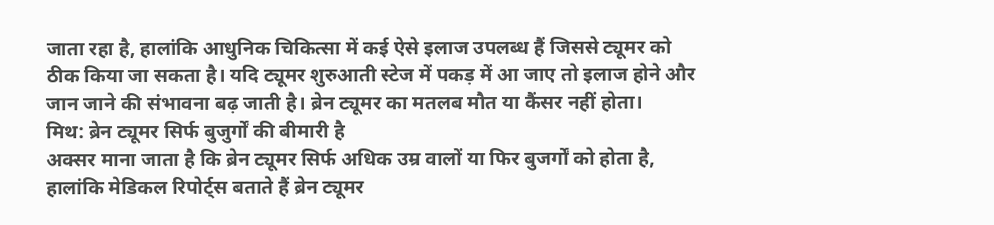जाता रहा है, हालांकि आधुनिक चिकित्सा में कई ऐसे इलाज उपलब्ध हैं जिससे ट्यूमर को ठीक किया जा सकता है। यदि ट्यूमर शुरुआती स्टेज में पकड़ में आ जाए तो इलाज होने और जान जाने की संभावना बढ़ जाती है। ब्रेन ट्यूमर का मतलब मौत या कैंसर नहीं होता।
मिथ: ब्रेन ट्यूमर सिर्फ बुजुर्गों की बीमारी है
अक्सर माना जाता है कि ब्रेन ट्यूमर सिर्फ अधिक उम्र वालों या फिर बुजर्गों को होता है, हालांकि मेडिकल रिपोर्ट्स बताते हैं ब्रेन ट्यूमर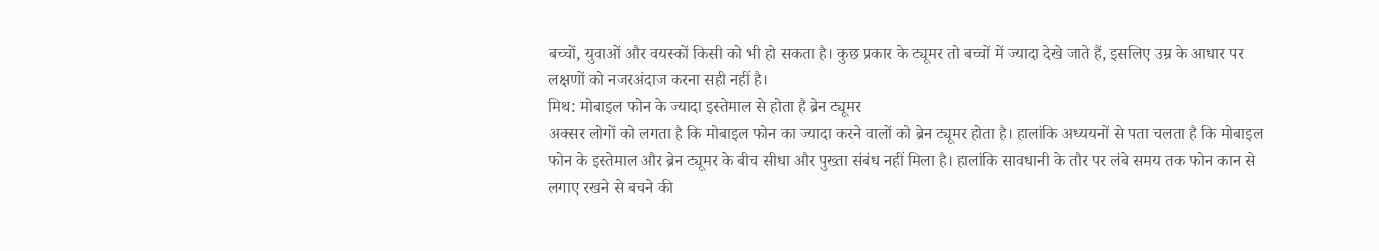बच्चों, युवाओं और वयस्कों किसी को भी हो सकता है। कुछ प्रकार के ट्यूमर तो बच्चों में ज्यादा देखे जाते हैं, इसलिए उम्र के आधार पर लक्षणों को नजरअंदाज करना सही नहीं है।
मिथ: मोबाइल फोन के ज्यादा इस्तेमाल से होता है ब्रेन ट्यूमर
अक्सर लोगों को लगता है कि मोबाइल फोन का ज्यादा करने वालों को ब्रेन ट्यूमर होता है। हालांकि अध्ययनों से पता चलता है कि मोबाइल फोन के इस्तेमाल और ब्रेन ट्यूमर के बीच सीधा और पुख्ता संबंध नहीं मिला है। हालांकि सावधानी के तौर पर लंबे समय तक फोन कान से लगाए रखने से बचने की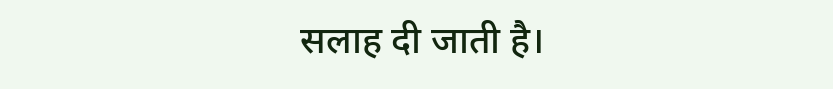सलाह दी जाती है।